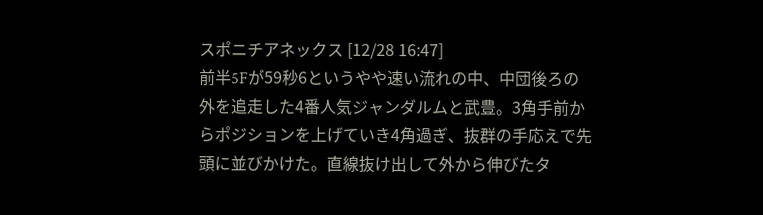スポニチアネックス [12/28 16:47]
前半5Fが59秒6というやや速い流れの中、中団後ろの外を追走した4番人気ジャンダルムと武豊。3角手前からポジションを上げていき4角過ぎ、抜群の手応えで先頭に並びかけた。直線抜け出して外から伸びたタ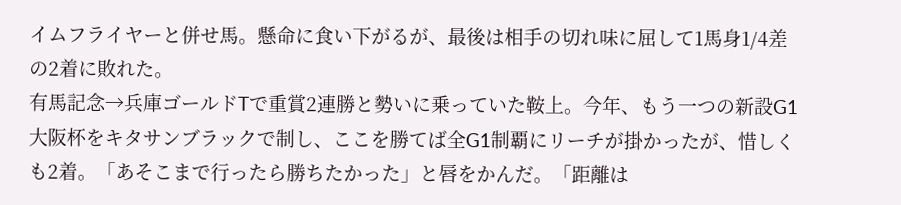イムフライヤーと併せ馬。懸命に食い下がるが、最後は相手の切れ味に屈して1馬身1/4差の2着に敗れた。
有馬記念→兵庫ゴールドTで重賞2連勝と勢いに乗っていた鞍上。今年、もう一つの新設G1大阪杯をキタサンブラックで制し、ここを勝てば全G1制覇にリーチが掛かったが、惜しくも2着。「あそこまで行ったら勝ちたかった」と唇をかんだ。「距離は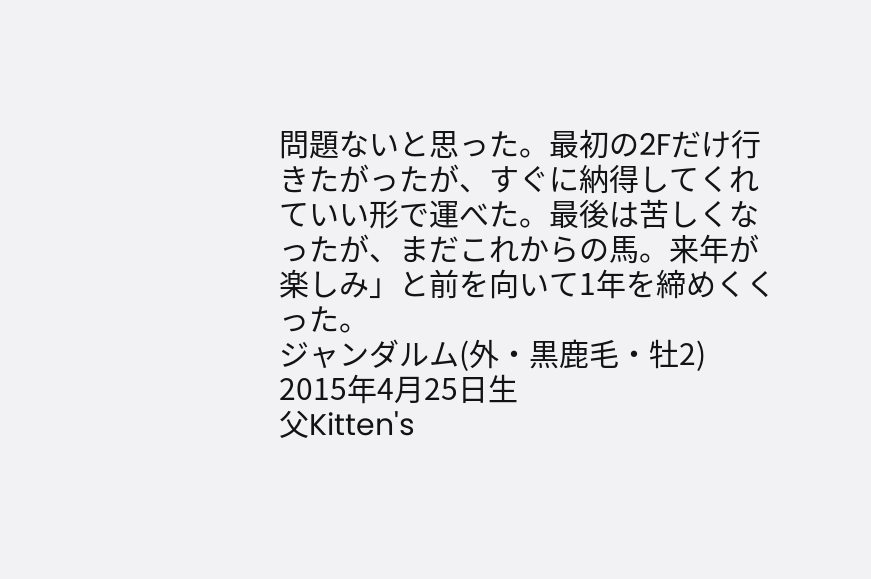問題ないと思った。最初の2Fだけ行きたがったが、すぐに納得してくれていい形で運べた。最後は苦しくなったが、まだこれからの馬。来年が楽しみ」と前を向いて1年を締めくくった。
ジャンダルム(外・黒鹿毛・牡2)
2015年4月25日生
父Kitten's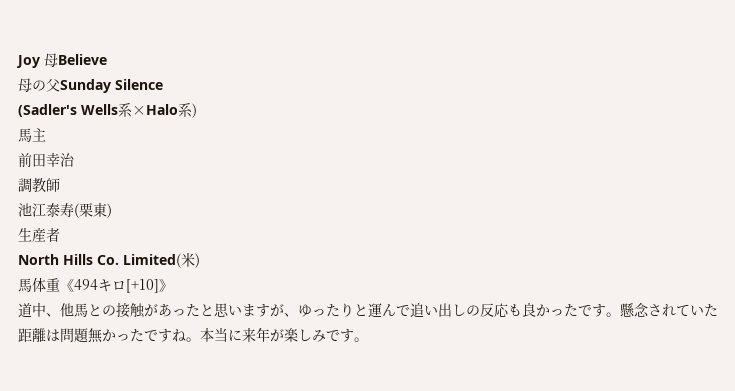Joy 母Believe
母の父Sunday Silence
(Sadler's Wells系×Halo系)
馬主
前田幸治
調教師
池江泰寿(栗東)
生産者
North Hills Co. Limited(米)
馬体重《494キロ[+10]》
道中、他馬との接触があったと思いますが、ゆったりと運んで追い出しの反応も良かったです。懸念されていた距離は問題無かったですね。本当に来年が楽しみです。